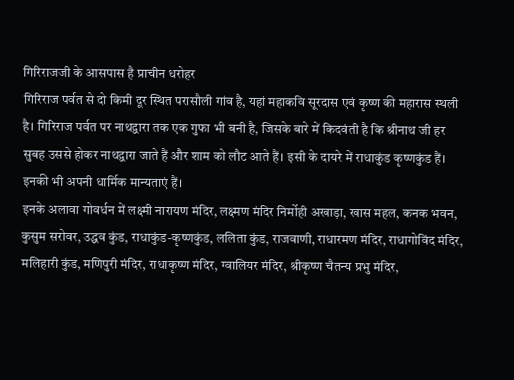गिरिराजजी के आसपास है प्राचीन धरोहर
गिरिराज पर्वत से दो किमी दूर स्थित परासौली गांव है, यहां महाकवि सूरदास एवं कृष्ण की महारास स्थली है। गिरिराज पर्वत पर नाथद्वारा तक एक गुफा भी बनी है, जिसके बारे में किदवंती है कि श्रीनाथ जी हर सुबह उससे होकर नाथद्वारा जाते हैं और शाम को लौट आते हैं। इसी के दायरे में राधाकुंड कृष्णकुंड हैं। इनकी भी अपनी धार्मिक मान्यताएं हैं।
इनके अलावा गोवर्धन में लक्ष्मी नारायण मंदिर, लक्ष्मण मंदिर निर्मोही अखाड़ा, खास महल, कनक भवन, कुसुम सरोवर, उद्धव कुंड, राधाकुंड-कृष्णकुंड, ललिता कुंड, राजवाणी, राधारमण मंदिर, राधागोविंद मंदिर, मलिहारी कुंड, मणिपुरी मंदिर, राधाकृष्ण मंदिर, ग्वालियर मंदिर, श्रीकृष्ण चैतन्य प्रभु मंदिर,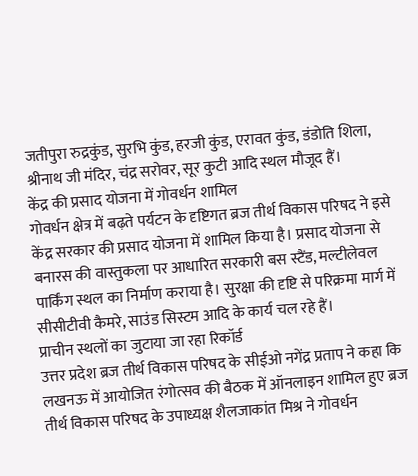जतीपुरा रुद्रकुंड, सुरभि कुंड, हरजी कुंड, एरावत कुंड, डंडोति शिला, श्रीनाथ जी मंदिर, चंद्र सरोवर, सूर कुटी आदि स्थल मौजूद हैं।
केंद्र की प्रसाद योजना में गोवर्धन शामिल
गोवर्धन क्षेत्र में बढ़ते पर्यटन के दृष्टिगत ब्रज तीर्थ विकास परिषद ने इसे केंद्र सरकार की प्रसाद योजना में शामिल किया है। प्रसाद योजना से बनारस की वास्तुकला पर आधारित सरकारी बस स्टैंड, मल्टीलेवल पार्किंग स्थल का निर्माण कराया है। सुरक्षा की दृष्टि से परिक्रमा मार्ग में सीसीटीवी कैमरे, साउंड सिस्टम आदि के कार्य चल रहे हैं।
प्राचीन स्थलों का जुटाया जा रहा रिकॉर्ड
उत्तर प्रदेश ब्रज तीर्थ विकास परिषद के सीईओ नगेंद्र प्रताप ने कहा कि लखनऊ में आयोजित रंगोत्सव की बैठक में ऑनलाइन शामिल हुए ब्रज तीर्थ विकास परिषद के उपाध्यक्ष शैलजाकांत मिश्र ने गोवर्धन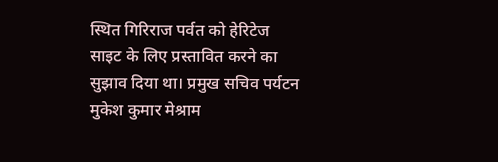स्थित गिरिराज पर्वत को हेरिटेज साइट के लिए प्रस्तावित करने का सुझाव दिया था। प्रमुख सचिव पर्यटन मुकेश कुमार मेश्राम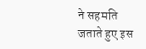ने सहमति जताते हुए इस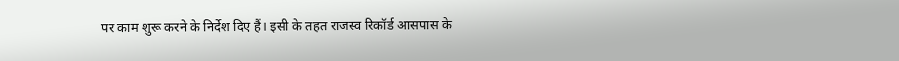पर काम शुरू करने के निर्देश दिए हैं। इसी के तहत राजस्व रिकॉर्ड आसपास के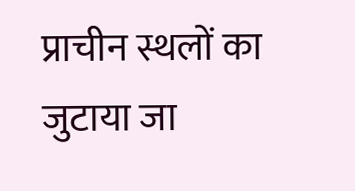प्राचीन स्थलों का जुटाया जा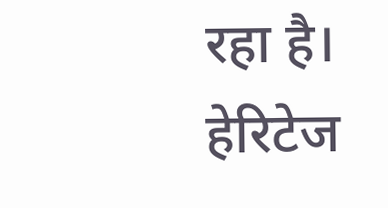रहा है। हेरिटेज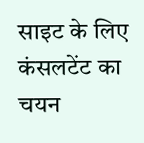साइट के लिए कंसलटेंट का चयन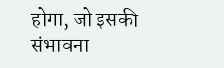होगा, जो इसकी संभावना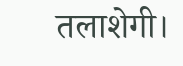तलाशेगी।